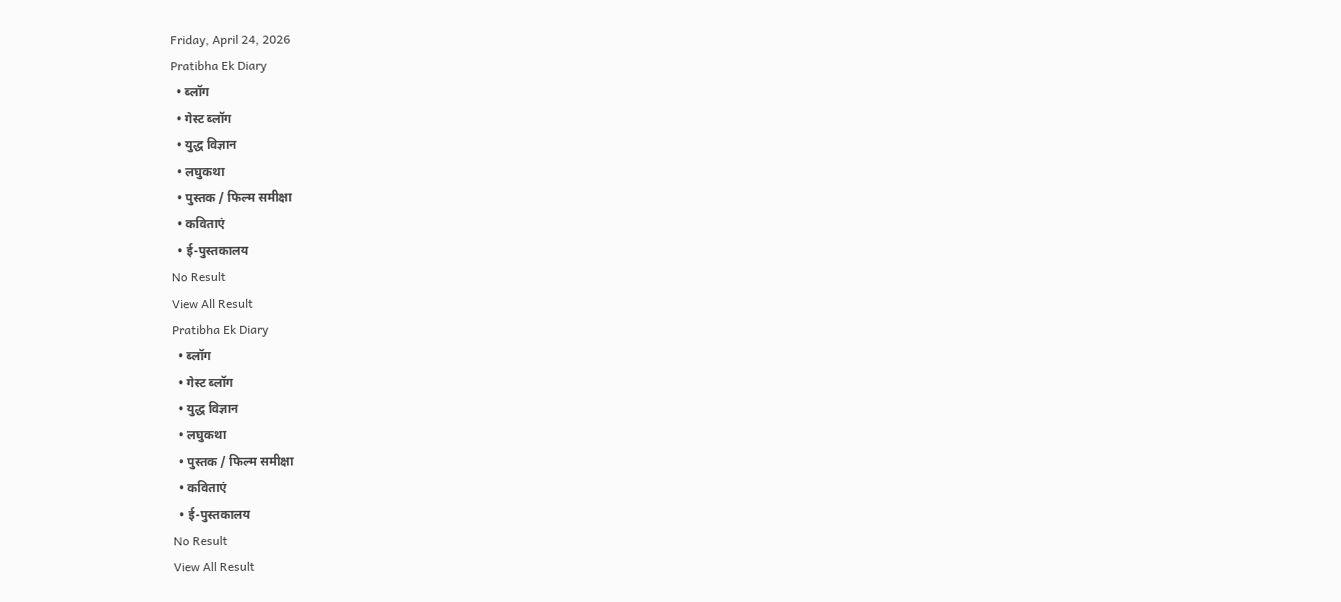Friday, April 24, 2026
Pratibha Ek Diary
  • ब्लॉग
  • गेस्ट ब्लॉग
  • युद्ध विज्ञान
  • लघुकथा
  • पुस्तक / फिल्म समीक्षा
  • कविताएं
  • ई-पुस्तकालय
No Result
View All Result
Pratibha Ek Diary
  • ब्लॉग
  • गेस्ट ब्लॉग
  • युद्ध विज्ञान
  • लघुकथा
  • पुस्तक / फिल्म समीक्षा
  • कविताएं
  • ई-पुस्तकालय
No Result
View All Result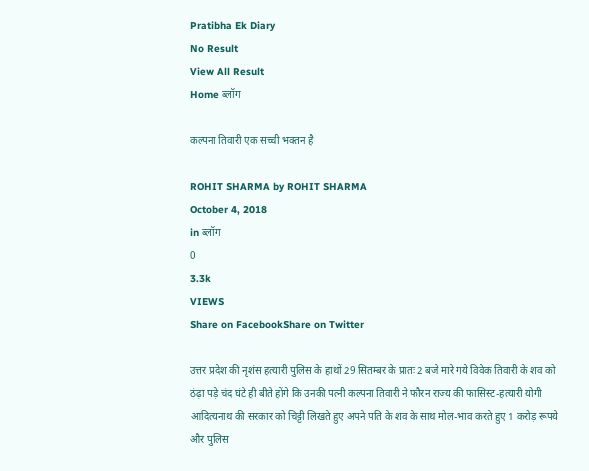Pratibha Ek Diary
No Result
View All Result
Home ब्लॉग

कल्पना तिवारी एक सच्ची भक्तन है

ROHIT SHARMA by ROHIT SHARMA
October 4, 2018
in ब्लॉग
0
3.3k
VIEWS
Share on FacebookShare on Twitter

उत्तर प्रदेश की नृशंस हत्यारी पुलिस के हाथों 29 सितम्बर के प्रातः 2 बजे मारे गये विवेक तिवारी के शव को ठंढ़ा पड़े चंद घंटे ही बीते होंगे कि उनकी पत्नी कल्पना तिवारी ने फौरन राज्य की फासिस्ट-हत्यारी योगी आदित्यनाथ की सरकार को चिट्टी लिखते हुए अपने पति के शव के साथ मोल-भाव करते हुए 1 करोड़ रूपये और पुलिस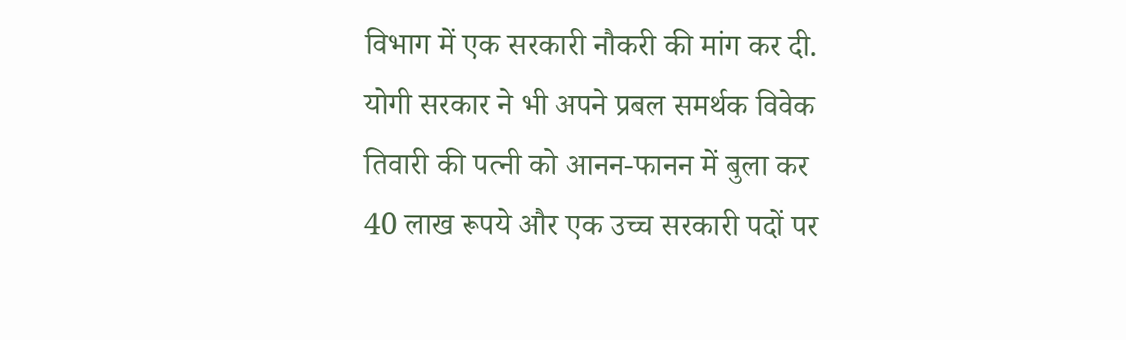विभाग में एक सरकारी नौकरी की मांग कर दी. योगी सरकार ने भी अपने प्रबल समर्थक विवेक तिवारी की पत्नी को आनन-फानन में बुला कर 40 लाख रूपये और एक उच्च सरकारी पदों पर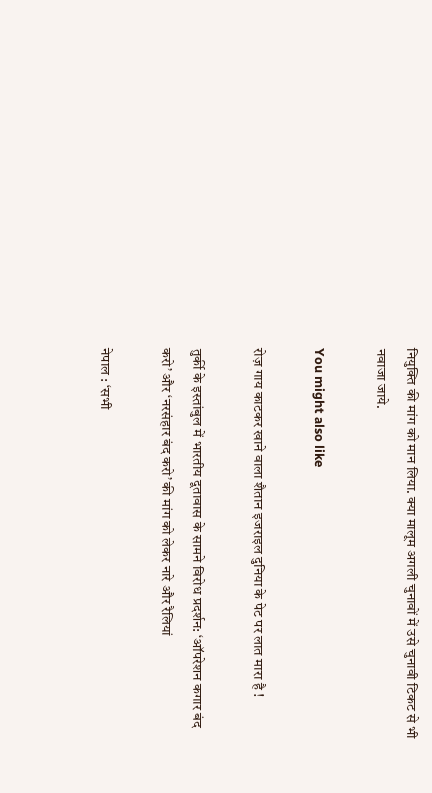नियुक्ति की मांग को मान लिया. क्या मालूम अगली चुनावों में उसे चुनावी टिकट से भी नवाजा जाये.

You might also like

रोज़ गाय काटकर खाने वाला शैतान इजराइल दुनिया के पेट पर लात मारा है !

तुर्की के इस्तांबुल में भारतीय दूतावास के सामने विरोध प्रदर्शन: ‘ऑपरेशन कगार बंद करो’ और ‘नरसंहार बंद करो’ की मांग को लेकर नारे और रैलियां

नेपाल : ‘सभी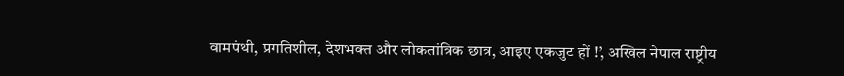वामपंथी, प्रगतिशील, देशभक्त और लोकतांत्रिक छात्र, आइए एकजुट हों !’, अखिल नेपाल राष्ट्रीय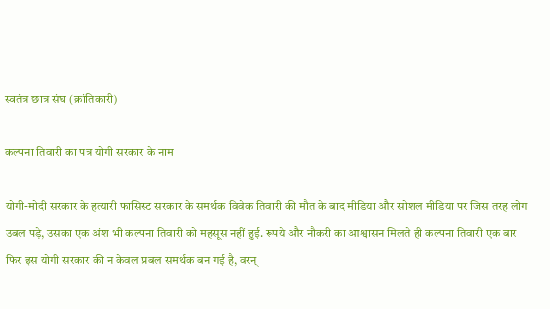स्वतंत्र छात्र संघ (क्रांतिकारी)

कल्पना तिवारी का पत्र योगी सरकार के नाम

योगी-मोदी सरकार के हत्यारी फासिस्ट सरकार के समर्थक विवेक तिवारी की मौत के बाद मीडिया और सोशल मीडिया पर जिस तरह लोग उबल पड़े, उसका एक अंश भी कल्पना तिवारी को महसूस नहीं हुई. रूपये और नौकरी का आश्वासन मिलते ही कल्पना तिवारी एक बार फिर इस योगी सरकार की न केवल प्रबल समर्थक बन गई है, वरन्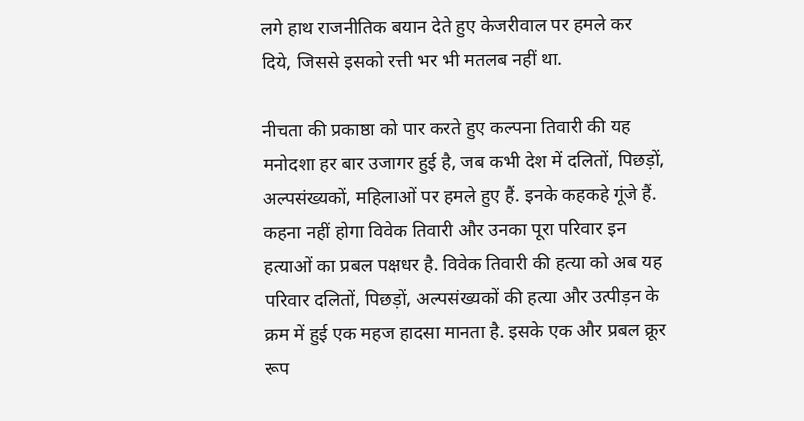लगे हाथ राजनीतिक बयान देते हुए केजरीवाल पर हमले कर दिये, जिससे इसको रत्ती भर भी मतलब नहीं था.

नीचता की प्रकाष्ठा को पार करते हुए कल्पना तिवारी की यह मनोदशा हर बार उजागर हुई है, जब कभी देश में दलितों, पिछड़ों, अल्पसंख्यकों, महिलाओं पर हमले हुए हैं. इनके कहकहे गूंजे हैं. कहना नहीं होगा विवेक तिवारी और उनका पूरा परिवार इन हत्याओं का प्रबल पक्षधर है. विवेक तिवारी की हत्या को अब यह परिवार दलितों, पिछड़ों, अल्पसंख्यकों की हत्या और उत्पीड़न के क्रम में हुई एक महज हादसा मानता है. इसके एक और प्रबल क्रूर रूप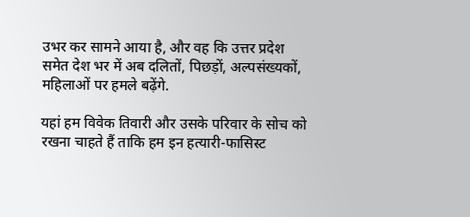उभर कर सामने आया है, और वह कि उत्तर प्रदेश समेत देश भर में अब दलितों, पिछड़ों, अल्पसंख्यकों, महिलाओं पर हमले बढ़ेंगे.

यहां हम विवेक तिवारी और उसके परिवार के सोच को रखना चाहते हैं ताकि हम इन हत्यारी-फासिस्ट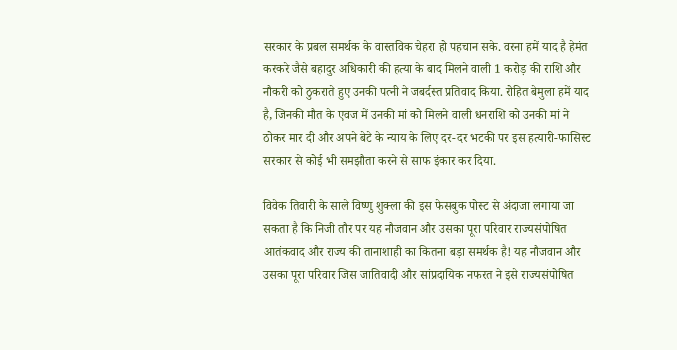सरकार के प्रबल समर्थक के वास्तविक चेहरा हो पहचान सके. वरना हमें याद है हेमंत करकरे जैसे बहादुर अधिकारी की हत्या के बाद मिलने वाली 1 करोड़ की राशि और नौकरी को ठुकराते हुए उनकी पत्नी ने जबर्दस्त प्रतिवाद किया. रोहित बेमुला हमें याद है, जिनकी मौत के एवज में उनकी मां को मिलने वाली धनराशि को उनकी मां ने ठोकर मार दी और अपने बेटे के न्याय के लिए दर-दर भटकी पर इस हत्यारी-फासिस्ट सरकार से कोई भी समझौता करने से साफ इंकार कर दिया.

विवेक तिवारी के साले विष्णु शुक्ला की इस फेसबुक पोस्ट से अंदाजा लगाया जा सकता है कि निजी तौर पर यह नौजवान और उसका पूरा परिवार राज्यसंपोषित आतंकवाद और राज्य की तानाशाही का कितना बड़ा समर्थक है! यह नौजवान और उसका पूरा परिवार जिस जातिवादी और सांप्रदायिक नफरत ने इसे राज्यसंपोषित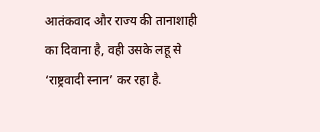आतंकवाद और राज्य की तानाशाही का दिवाना है, वही उसके लहू से ‘राष्ट्रवादी स्नान’ कर रहा है.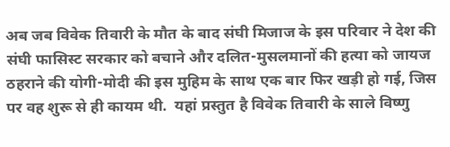अब जब विवेक तिवारी के मौत के बाद संघी मिजाज के इस परिवार ने देश की संघी फासिस्ट सरकार को बचाने और दलित-मुसलमानों की हत्या को जायज ठहराने की योगी-मोदी की इस मुहिम के साथ एक बार फिर खड़ी हो गई, जिस पर वह शुरू से ही कायम थी.  यहां प्रस्तुत है विवेक तिवारी के साले विष्णु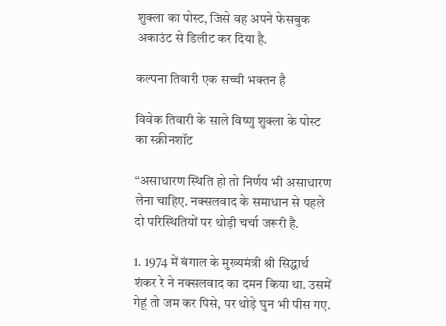शुक्ला का पोस्ट, जिसे वह अपने फेसबुक अकाउंट से डिलीट कर दिया है.

कल्पना तिवारी एक सच्ची भक्तन है

विवेक तिवारी के साले विष्णु शुक्ला के पोस्ट का स्क्रीनशॉट

“असाधारण स्थिति हो तो निर्णय भी असाधारण लेना चाहिए. नक्सलवाद के समाधान से पहले दो परिस्थितियों पर थोड़ी चर्चा जरूरी है.

1. 1974 में बंगाल के मुख्यमंत्री श्री सिद्धार्थ शंकर रे ने नक्सलवाद का दमन किया था. उसमें गेहूं तो जम कर पिसे, पर थोड़े घुन भी पीस गए.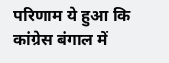परिणाम ये हुआ कि कांग्रेस बंगाल में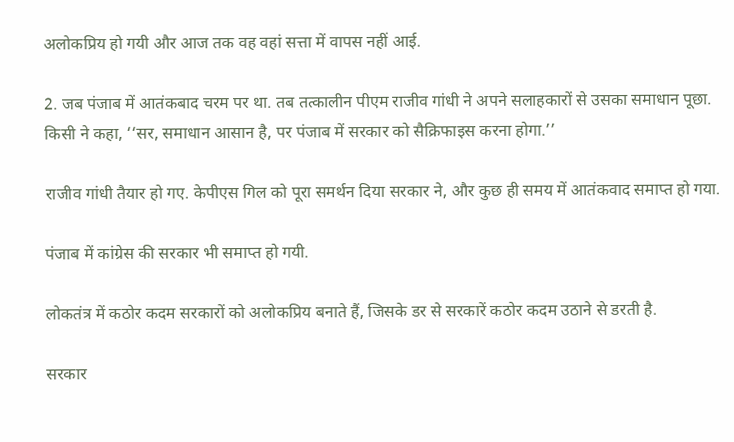अलोकप्रिय हो गयी और आज तक वह वहां सत्ता में वापस नहीं आई.

2. जब पंजाब में आतंकबाद चरम पर था. तब तत्कालीन पीएम राजीव गांधी ने अपने सलाहकारों से उसका समाधान पूछा. किसी ने कहा, ‘‘सर, समाधान आसान है, पर पंजाब में सरकार को सैक्रिफाइस करना होगा.’’

राजीव गांधी तैयार हो गए. केपीएस गिल को पूरा समर्थन दिया सरकार ने, और कुछ ही समय में आतंकवाद समाप्त हो गया.

पंजाब में कांग्रेस की सरकार भी समाप्त हो गयी.

लोकतंत्र में कठोर कदम सरकारों को अलोकप्रिय बनाते हैं, जिसके डर से सरकारें कठोर कदम उठाने से डरती है.

सरकार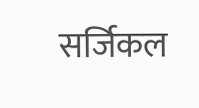सर्जिकल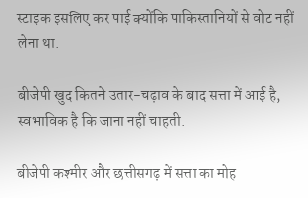स्टाइक इसलिए कर पाई क्योंकि पाकिस्तानियों से वोट नहीं लेना था.

बीजेपी खुद कितने उतार-चढ़ाव के बाद सत्ता में आई है, स्वभाविक है कि जाना नहीं चाहती.

बीजेपी कश्मीर और छत्तीसगढ़ में सत्ता का मोह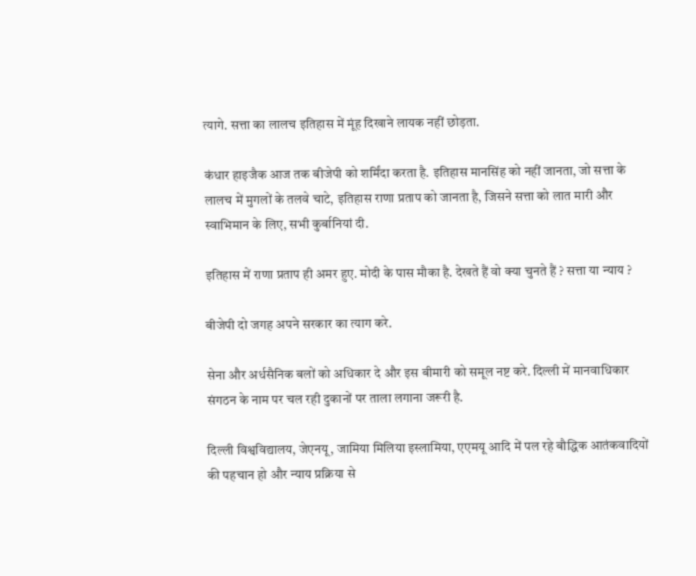त्यागे. सत्ता का लालच इतिहास में मूंह दिखाने लायक नहीं छोड़ता.

कंधार हाइजैक आज तक बीजेपी को शर्मिंदा करता है. इतिहास मानसिंह को नहीं जानता, जो सत्ता के लालच में मुगलों के तलवे चाटे, इतिहास राणा प्रताप को जानता है, जिसने सत्ता को लात मारी और स्वाभिमान के लिए, सभी कुर्बानियां दी.

इतिहास में राणा प्रताप ही अमर हुए. मोदी के पास मौका है. देखते हैं वो क्या चुनते हैं ? सत्ता या न्याय ?

बीजेपी दो जगह अपने सरकार का त्याग करे.

सेना और अर्धसैनिक बलों को अधिकार दे और इस बीमारी को समूल नष्ट करे. दिल्ली में मानवाधिकार संगठन के नाम पर चल रही दुकानों पर ताला लगाना जरूरी है.

दिल्ली विश्वविद्यालय, जेएनयू, जामिया मिलिया इस्लामिया, एएमयू आदि में पल रहे बौद्धिक आतंकवादियों की पहचान हो और न्याय प्रक्रिया से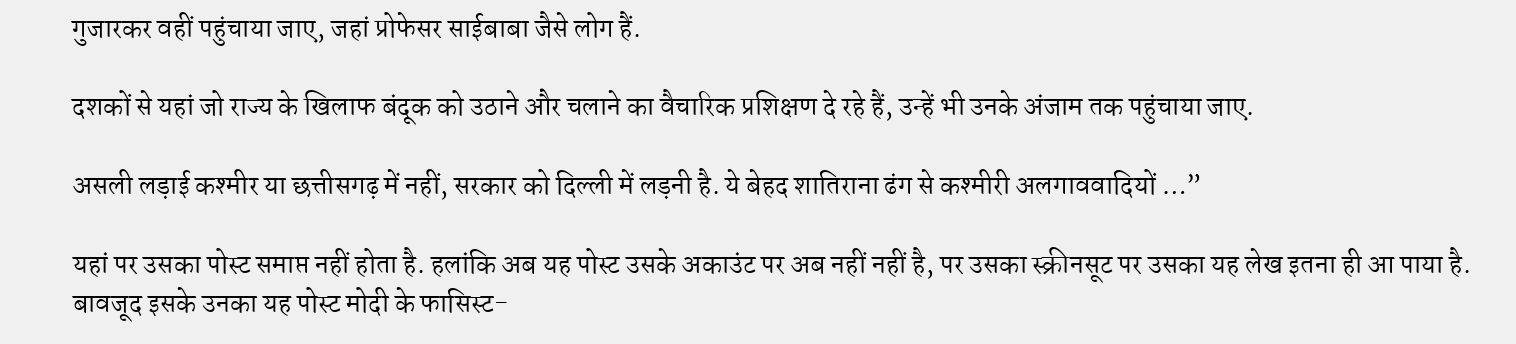गुजारकर वहीं पहुंचाया जाए, जहां प्रोफेसर साईबाबा जैसे लोग हैं.

दशकों से यहां जो राज्य के खिलाफ बंदूक को उठाने और चलाने का वैचारिक प्रशिक्षण दे रहे हैं, उन्हें भी उनके अंजाम तक पहुंचाया जाए.

असली लड़ाई कश्मीर या छत्तीसगढ़ में नहीं, सरकार को दिल्ली में लड़नी है. ये बेहद शातिराना ढंग से कश्मीरी अलगाववादियों …”

यहां पर उसका पोस्ट समाप्त नहीं होता है. हलांकि अब यह पोस्ट उसके अकाउंट पर अब नहीं नहीं है, पर उसका स्क्रीनसूट पर उसका यह लेख इतना ही आ पाया है. बावजूद इसके उनका यह पोस्ट मोदी के फासिस्ट-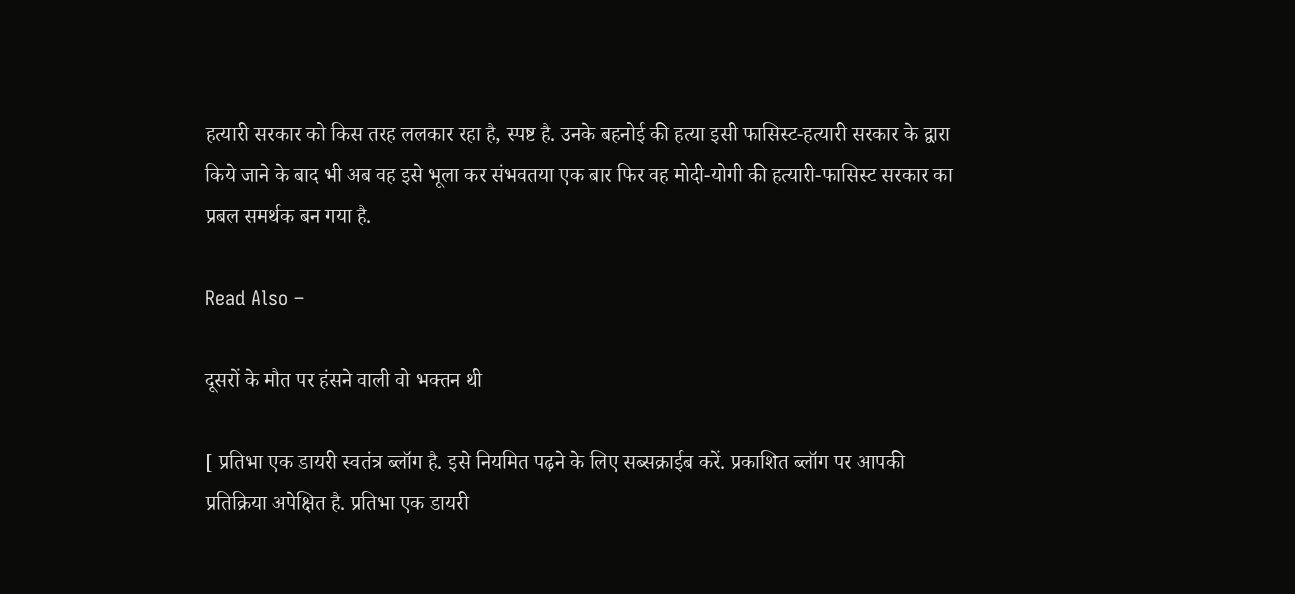हत्यारी सरकार को किस तरह ललकार रहा है, स्पष्ट है. उनके बहनोई की हत्या इसी फासिस्ट-हत्यारी सरकार के द्वारा किये जाने के बाद भी अब वह इसे भूला कर संभवतया एक बार फिर वह मोदी-योगी की हत्यारी-फासिस्ट सरकार का प्रबल समर्थक बन गया है.

Read Also –

दूसरों के मौत पर हंसने वाली वो भक्तन थी

[ प्रतिभा एक डायरी स्वतंत्र ब्लॉग है. इसे नियमित पढ़ने के लिए सब्सक्राईब करें. प्रकाशित ब्लॉग पर आपकी प्रतिक्रिया अपेक्षित है. प्रतिभा एक डायरी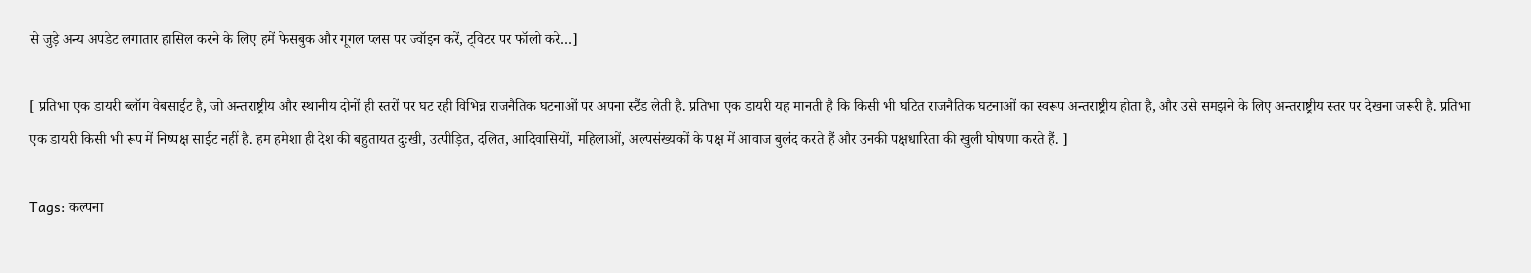से जुड़े अन्य अपडेट लगातार हासिल करने के लिए हमें फेसबुक और गूगल प्लस पर ज्वॉइन करें, ट्विटर पर फॉलो करे…]

[ प्रतिभा एक डायरी ब्लॉग वेबसाईट है, जो अन्तराष्ट्रीय और स्थानीय दोनों ही स्तरों पर घट रही विभिन्न राजनैतिक घटनाओं पर अपना स्टैंड लेती है. प्रतिभा एक डायरी यह मानती है कि किसी भी घटित राजनैतिक घटनाओं का स्वरूप अन्तराष्ट्रीय होता है, और उसे समझने के लिए अन्तराष्ट्रीय स्तर पर देखना जरूरी है. प्रतिभा एक डायरी किसी भी रूप में निष्पक्ष साईट नहीं है. हम हमेशा ही देश की बहुतायत दुःखी, उत्पीड़ित, दलित, आदिवासियों, महिलाओं, अल्पसंख्यकों के पक्ष में आवाज बुलंद करते हैं और उनकी पक्षधारिता की खुली घोषणा करते हैं. ]

Tags: कल्पना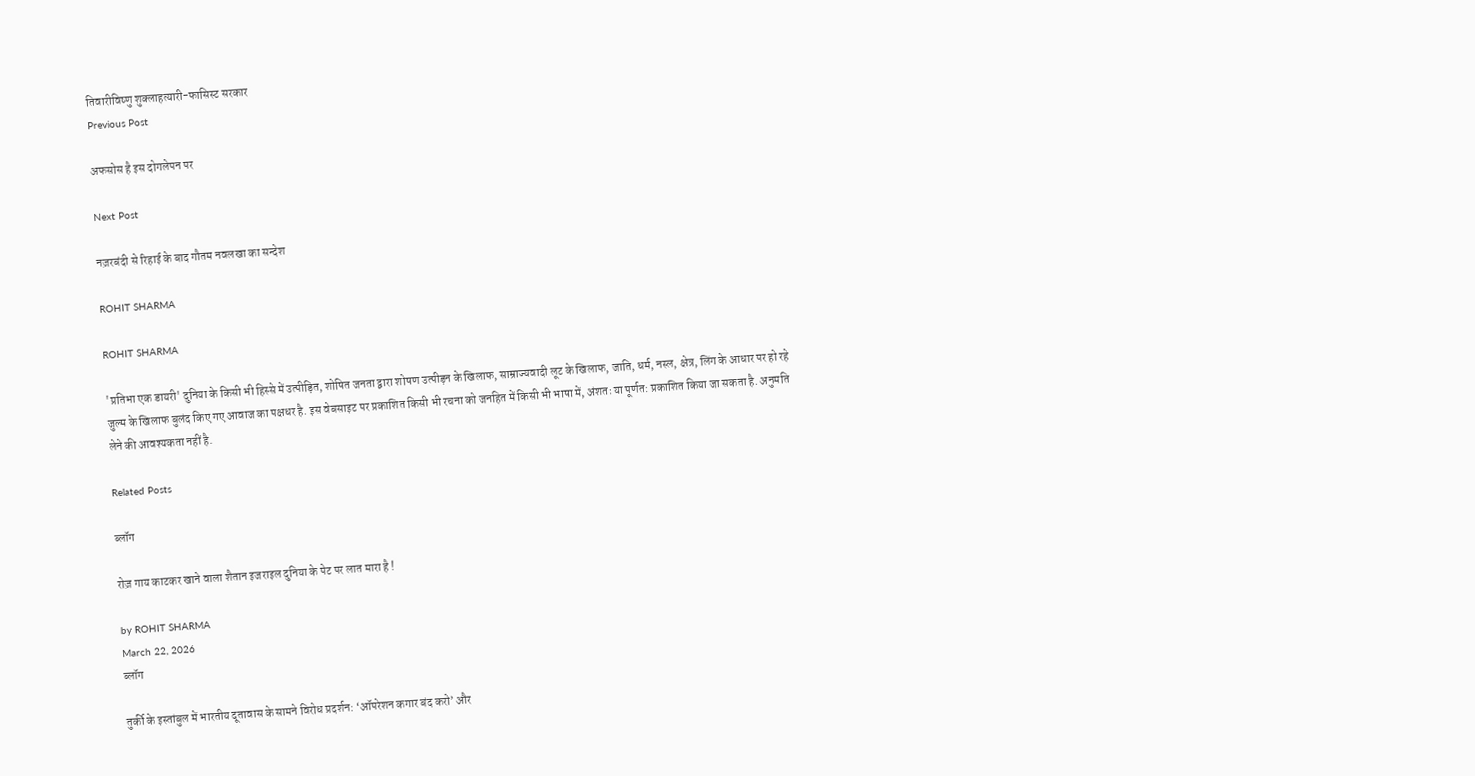तिवारीविष्णु शुक्लाहत्यारी-फासिस्ट सरकार
Previous Post

अफसोस है इस दोगलेपन पर

Next Post

नज़रबंदी से रिहाई के बाद गौतम नवलखा का सन्देश

ROHIT SHARMA

ROHIT SHARMA

'प्रतिभा एक डायरी' दुनिया के किसी भी हिस्से में उत्पीड़ित, शोषित जनता द्वारा शोषण उत्पीड़न के खिलाफ, साम्राज्यवादी लूट के खिलाफ, जाति, धर्म, नस्ल, क्षेत्र, लिंग के आधार पर हो रहे जुल्म के खिलाफ बुलंद किए गए आवाज का पक्षधर है. इस वेबसाइट पर प्रकाशित किसी भी रचना को जनहित में किसी भी भाषा में, अंशतः या पूर्णत: प्रकाशित किया जा सकता है. अनुमति लेने की आवश्यकता नहीं है.

Related Posts

ब्लॉग

रोज़ गाय काटकर खाने वाला शैतान इजराइल दुनिया के पेट पर लात मारा है !

by ROHIT SHARMA
March 22, 2026
ब्लॉग

तुर्की के इस्तांबुल में भारतीय दूतावास के सामने विरोध प्रदर्शन: ‘ऑपरेशन कगार बंद करो’ और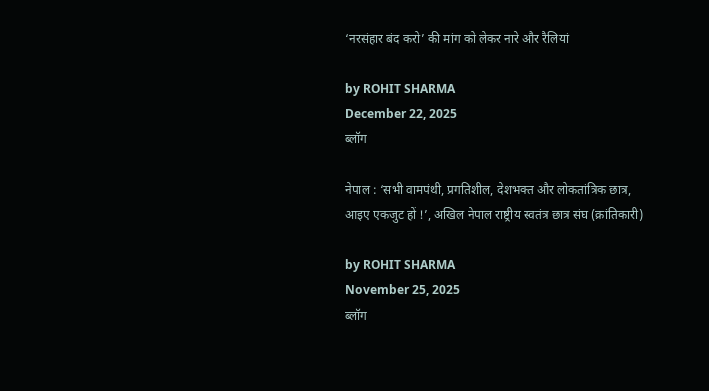‘नरसंहार बंद करो’ की मांग को लेकर नारे और रैलियां

by ROHIT SHARMA
December 22, 2025
ब्लॉग

नेपाल : ‘सभी वामपंथी, प्रगतिशील, देशभक्त और लोकतांत्रिक छात्र, आइए एकजुट हों !’, अखिल नेपाल राष्ट्रीय स्वतंत्र छात्र संघ (क्रांतिकारी)

by ROHIT SHARMA
November 25, 2025
ब्लॉग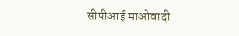सीपीआई माओवादी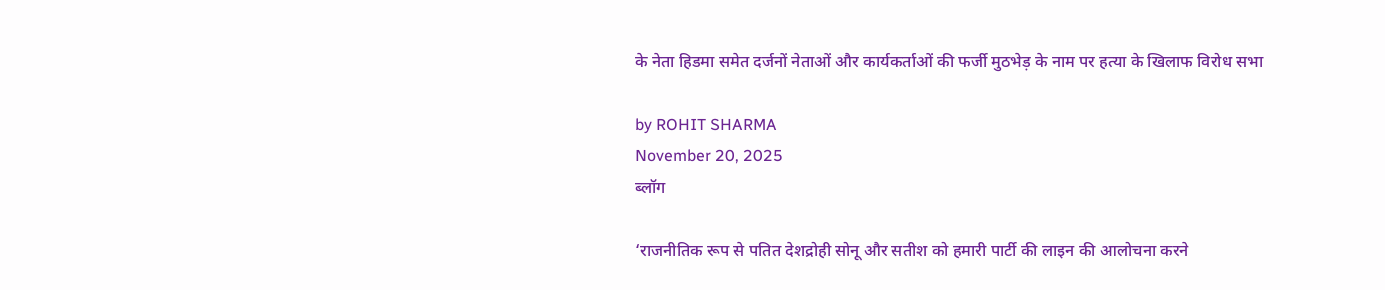के नेता हिडमा समेत दर्जनों नेताओं और कार्यकर्ताओं की फर्जी मुठभेड़ के नाम पर हत्या के खिलाफ विरोध सभा

by ROHIT SHARMA
November 20, 2025
ब्लॉग

‘राजनीतिक रूप से पतित देशद्रोही सोनू और सतीश को हमारी पार्टी की लाइन की आलोचना करने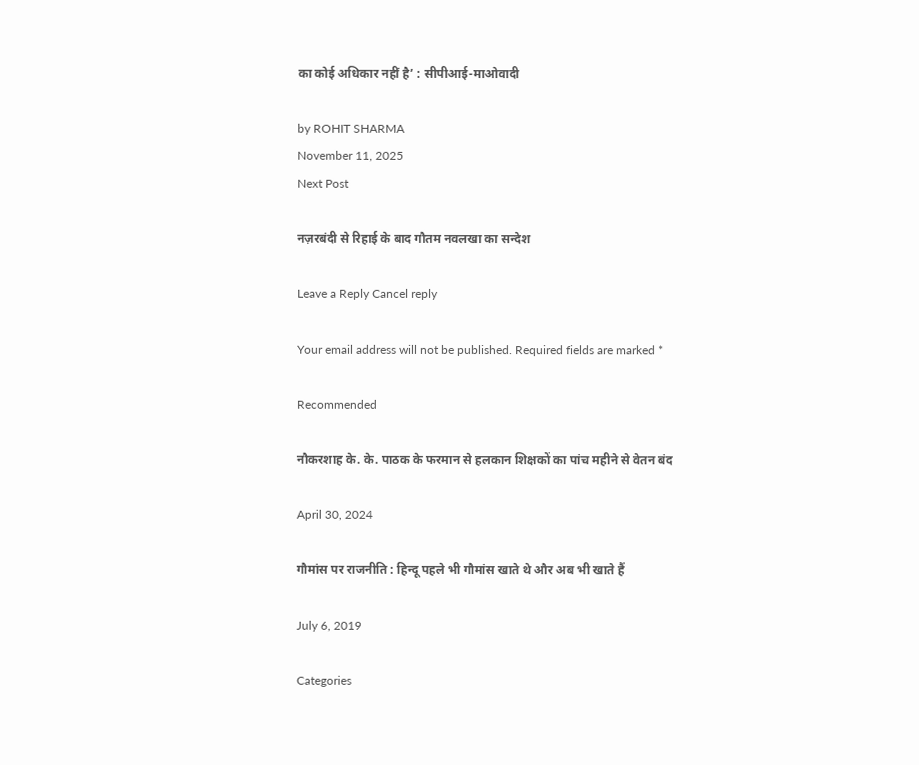का कोई अधिकार नहीं है’ : सीपीआई-माओवादी

by ROHIT SHARMA
November 11, 2025
Next Post

नज़रबंदी से रिहाई के बाद गौतम नवलखा का सन्देश

Leave a Reply Cancel reply

Your email address will not be published. Required fields are marked *

Recommended

नौकरशाह के. के. पाठक के फरमान से हलकान शिक्षकों का पांच महीने से वेतन बंद

April 30, 2024

गौमांस पर राजनीति : हिन्दू पहले भी गौमांस खाते थे और अब भी खाते हैं

July 6, 2019

Categories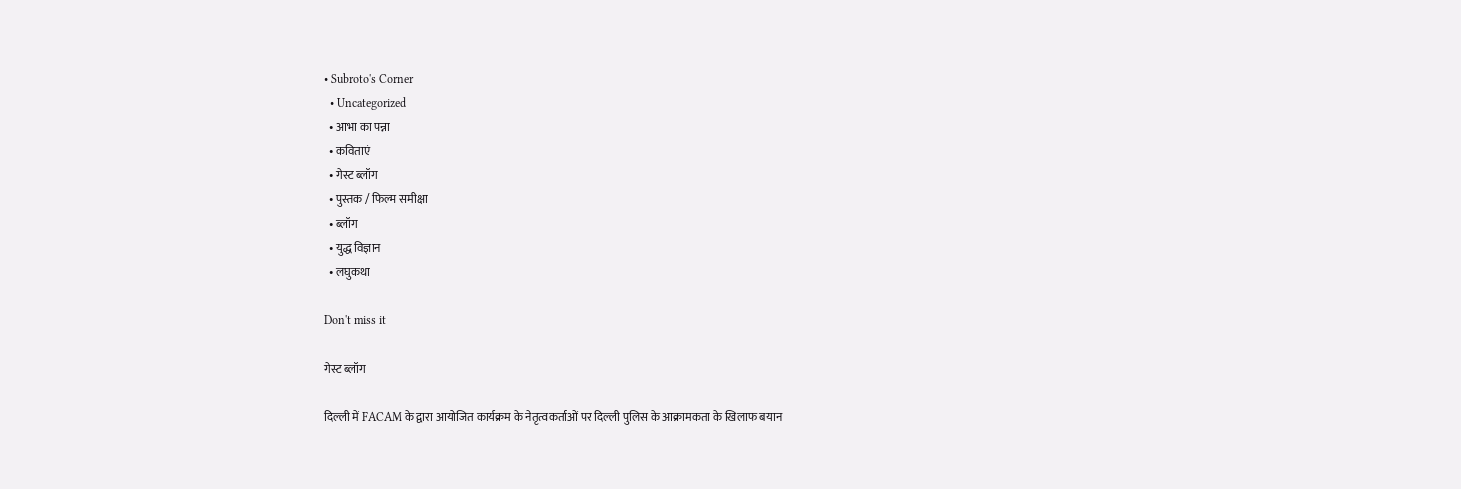• Subroto's Corner
  • Uncategorized
  • आभा का पन्ना
  • कविताएं
  • गेस्ट ब्लॉग
  • पुस्तक / फिल्म समीक्षा
  • ब्लॉग
  • युद्ध विज्ञान
  • लघुकथा

Don't miss it

गेस्ट ब्लॉग

दिल्ली में FACAM के द्वारा आयोजित कार्यक्रम के नेतृत्वकर्ताओं पर दिल्ली पुलिस के आक्रामकता के खिलाफ बयान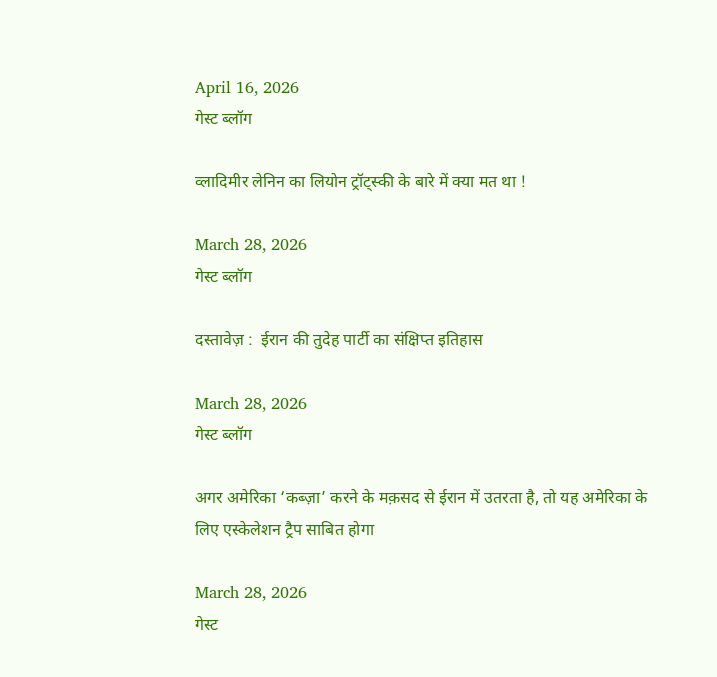April 16, 2026
गेस्ट ब्लॉग

व्लादिमीर लेनिन का लियोन ट्रॉट्स्की के बारे में क्या मत था !

March 28, 2026
गेस्ट ब्लॉग

दस्तावेज़ :  ईरान की तुदेह पार्टी का संक्षिप्त इतिहास

March 28, 2026
गेस्ट ब्लॉग

अगर अमेरिका ‘कब्ज़ा’ करने के मक़सद से ईरान में उतरता है, तो यह अमेरिका के लिए एस्केलेशन ट्रैप साबित होगा

March 28, 2026
गेस्ट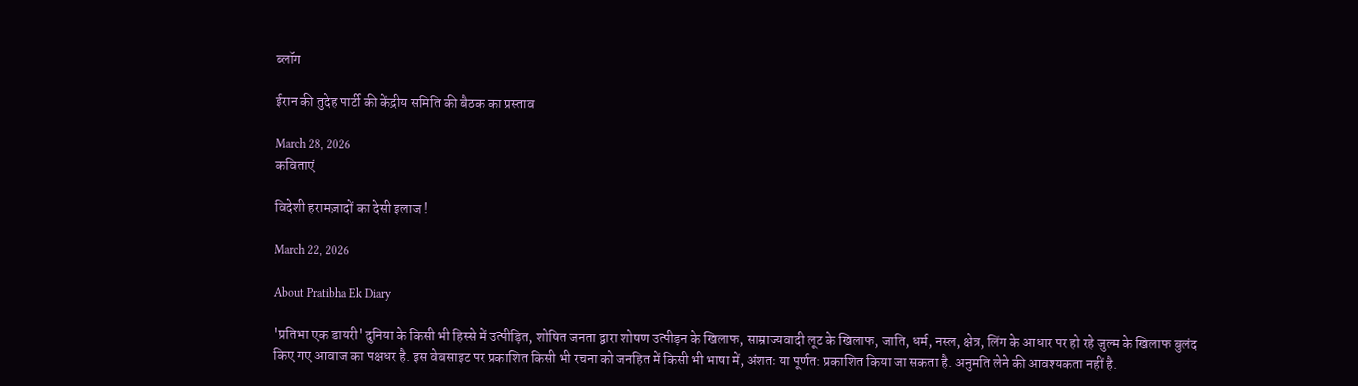ब्लॉग

ईरान की तुदेह पार्टी की केंद्रीय समिति की बैठक का प्रस्ताव

March 28, 2026
कविताएं

विदेशी हरामज़ादों का देसी इलाज !

March 22, 2026

About Pratibha Ek Diary

'प्रतिभा एक डायरी' दुनिया के किसी भी हिस्से में उत्पीड़ित, शोषित जनता द्वारा शोषण उत्पीड़न के खिलाफ, साम्राज्यवादी लूट के खिलाफ, जाति, धर्म, नस्ल, क्षेत्र, लिंग के आधार पर हो रहे जुल्म के खिलाफ बुलंद किए गए आवाज का पक्षधर है. इस वेबसाइट पर प्रकाशित किसी भी रचना को जनहित में किसी भी भाषा में, अंशतः या पूर्णत: प्रकाशित किया जा सकता है. अनुमति लेने की आवश्यकता नहीं है.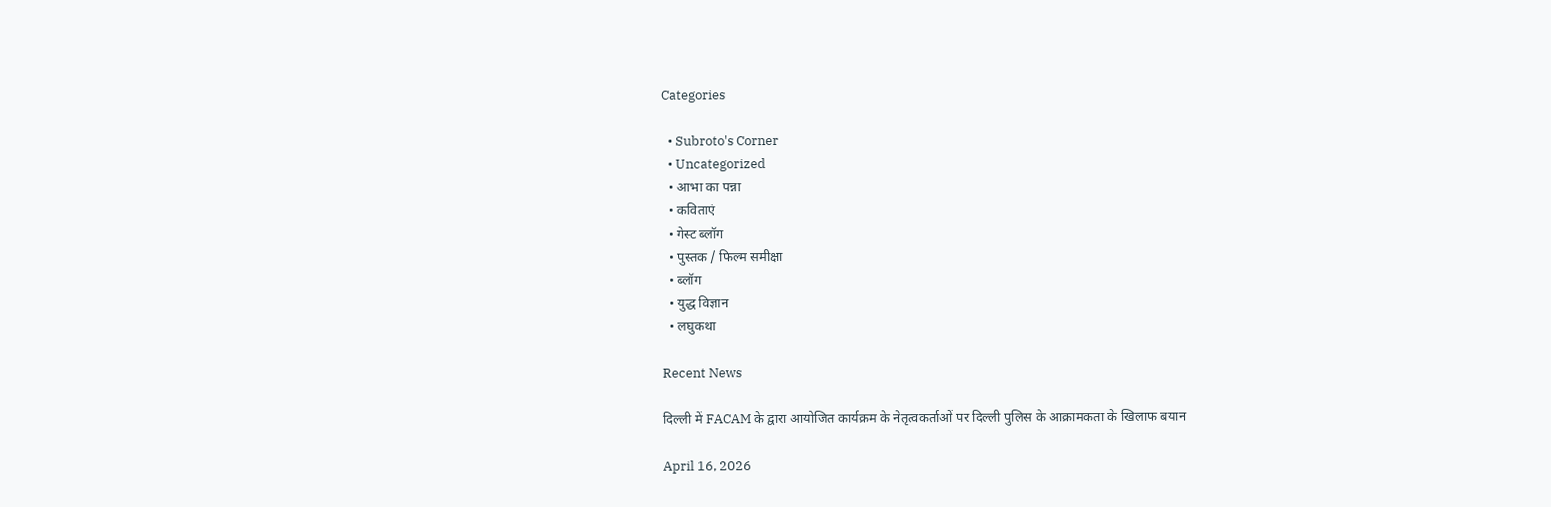Categories

  • Subroto's Corner
  • Uncategorized
  • आभा का पन्ना
  • कविताएं
  • गेस्ट ब्लॉग
  • पुस्तक / फिल्म समीक्षा
  • ब्लॉग
  • युद्ध विज्ञान
  • लघुकथा

Recent News

दिल्ली में FACAM के द्वारा आयोजित कार्यक्रम के नेतृत्वकर्ताओं पर दिल्ली पुलिस के आक्रामकता के खिलाफ बयान

April 16, 2026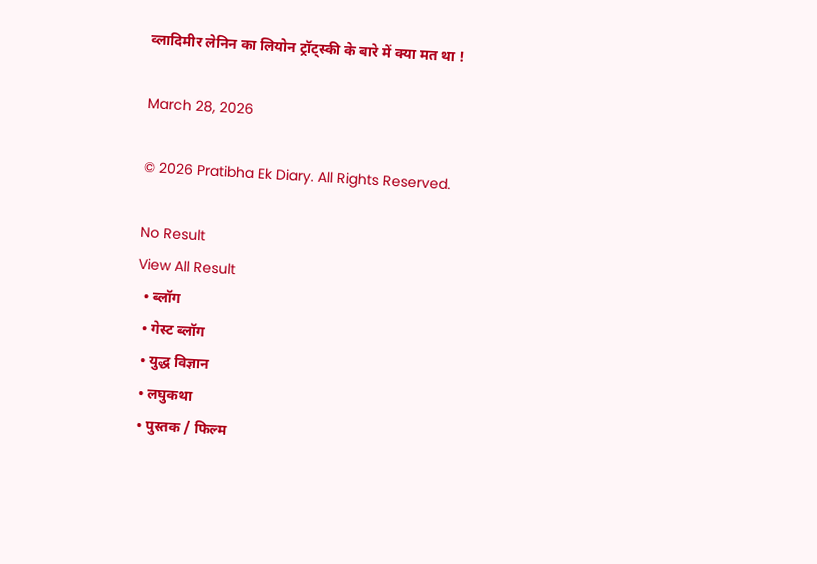व्लादिमीर लेनिन का लियोन ट्रॉट्स्की के बारे में क्या मत था !

March 28, 2026

© 2026 Pratibha Ek Diary. All Rights Reserved.

No Result
View All Result
  • ब्लॉग
  • गेस्ट ब्लॉग
  • युद्ध विज्ञान
  • लघुकथा
  • पुस्तक / फिल्म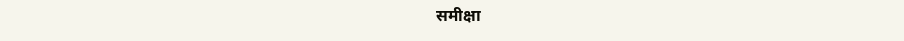समीक्षा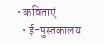• कविताएं
  • ई-पुस्तकालय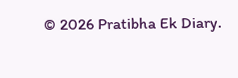© 2026 Pratibha Ek Diary.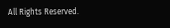All Rights Reserved.